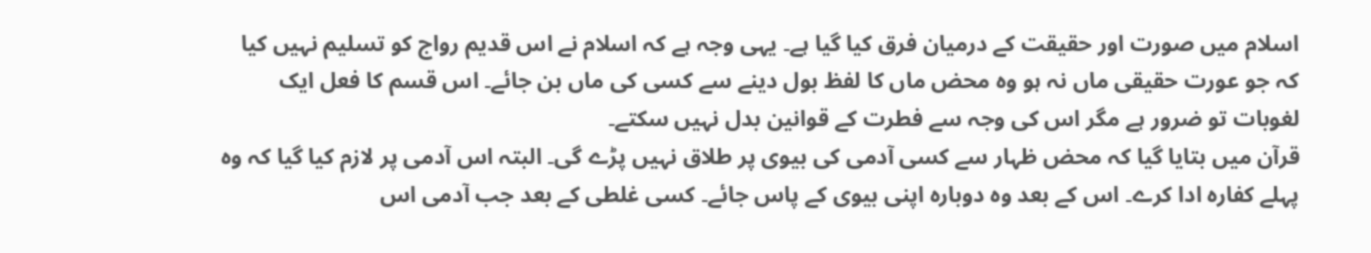اسلام میں صورت اور حقیقت کے درمیان فرق کیا گیا ہے۔ یہی وجہ ہے کہ اسلام نے اس قدیم رواج کو تسلیم نہیں کیا کہ جو عورت حقیقی ماں نہ ہو وہ محض ماں کا لفظ بول دینے سے کسی کی ماں بن جائے۔ اس قسم کا فعل ایک لغوبات تو ضرور ہے مگر اس کی وجہ سے فطرت کے قوانین بدل نہیں سکتے۔
قرآن میں بتایا گیا کہ محض ظہار سے کسی آدمی کی بیوی پر طلاق نہیں پڑے گی۔ البتہ اس آدمی پر لازم کیا گیا کہ وہ پہلے کفارہ ادا کرے۔ اس کے بعد وہ دوبارہ اپنی بیوی کے پاس جائے۔ کسی غلطی کے بعد جب آدمی اس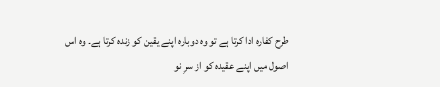طرح کفارہ ادا کرتا ہے تو وہ دوبارہ اپنے یقین کو زندہ کرتا ہے۔ وہ اس اصول میں اپنے عقیدہ کو از سرِ نو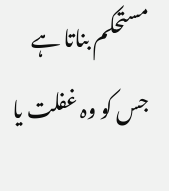مستحکم بناتا ہے جس کو وہ غفلت یا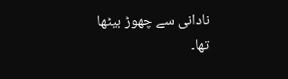نادانی سے چھوڑ بیٹھا تھا۔